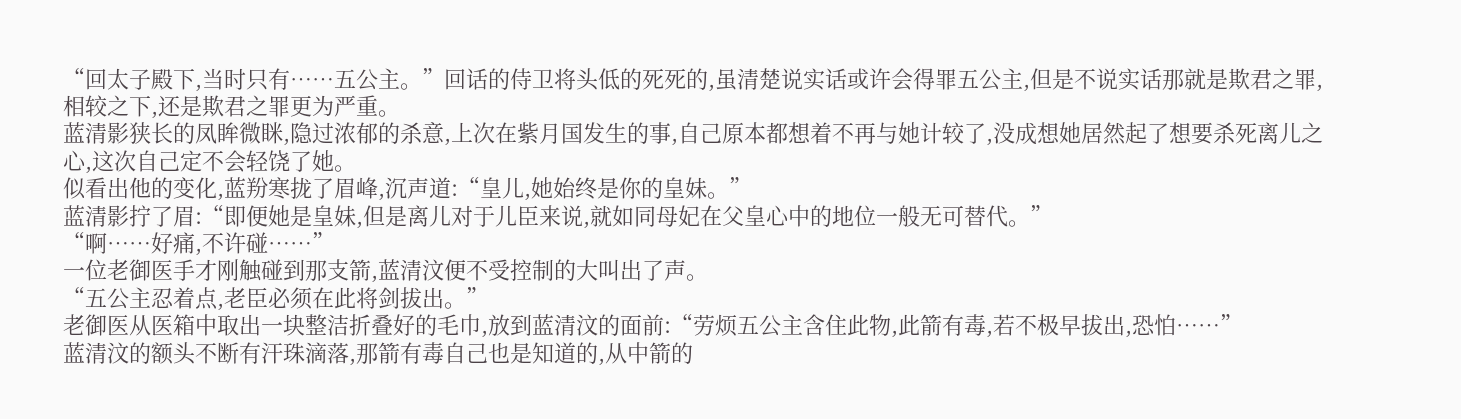“回太子殿下,当时只有……五公主。”回话的侍卫将头低的死死的,虽清楚说实话或许会得罪五公主,但是不说实话那就是欺君之罪,相较之下,还是欺君之罪更为严重。
蓝清影狭长的凤眸微眯,隐过浓郁的杀意,上次在紫月国发生的事,自己原本都想着不再与她计较了,没成想她居然起了想要杀死离儿之心,这次自己定不会轻饶了她。
似看出他的变化,蓝羒寒拢了眉峰,沉声道:“皇儿,她始终是你的皇妹。”
蓝清影拧了眉:“即便她是皇妹,但是离儿对于儿臣来说,就如同母妃在父皇心中的地位一般无可替代。”
“啊……好痛,不许碰……”
一位老御医手才刚触碰到那支箭,蓝清汶便不受控制的大叫出了声。
“五公主忍着点,老臣必须在此将剑拔出。”
老御医从医箱中取出一块整洁折叠好的毛巾,放到蓝清汶的面前:“劳烦五公主含住此物,此箭有毒,若不极早拔出,恐怕……”
蓝清汶的额头不断有汗珠滴落,那箭有毒自己也是知道的,从中箭的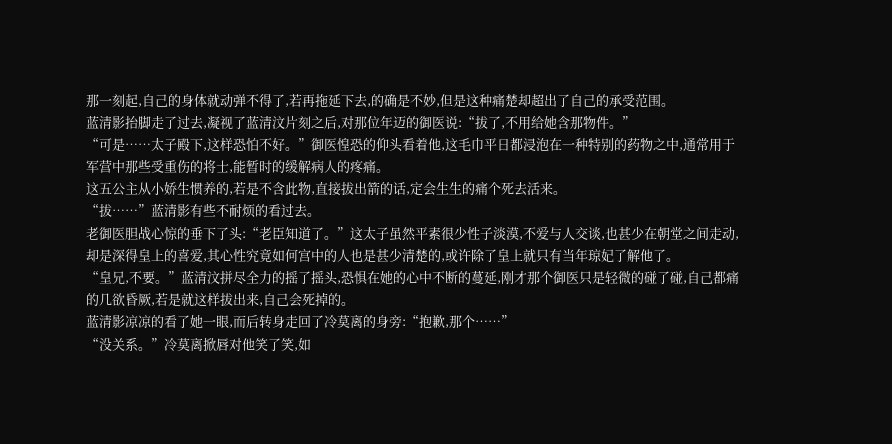那一刻起,自己的身体就动弹不得了,若再拖延下去,的确是不妙,但是这种痛楚却超出了自己的承受范围。
蓝清影抬脚走了过去,凝视了蓝清汶片刻之后,对那位年迈的御医说:“拔了,不用给她含那物件。”
“可是……太子殿下,这样恐怕不好。”御医惶恐的仰头看着他,这毛巾平日都浸泡在一种特别的药物之中,通常用于军营中那些受重伤的将士,能暂时的缓解病人的疼痛。
这五公主从小娇生惯养的,若是不含此物,直接拔出箭的话,定会生生的痛个死去活来。
“拔……”蓝清影有些不耐烦的看过去。
老御医胆战心惊的垂下了头:“老臣知道了。”这太子虽然平素很少性子淡漠,不爱与人交谈,也甚少在朝堂之间走动,却是深得皇上的喜爱,其心性究竟如何宫中的人也是甚少清楚的,或许除了皇上就只有当年琼妃了解他了。
“皇兄,不要。”蓝清汶拼尽全力的摇了摇头,恐惧在她的心中不断的蔓延,刚才那个御医只是轻微的碰了碰,自己都痛的几欲昏厥,若是就这样拔出来,自己会死掉的。
蓝清影凉凉的看了她一眼,而后转身走回了冷莫离的身旁:“抱歉,那个……”
“没关系。”冷莫离掀唇对他笑了笑,如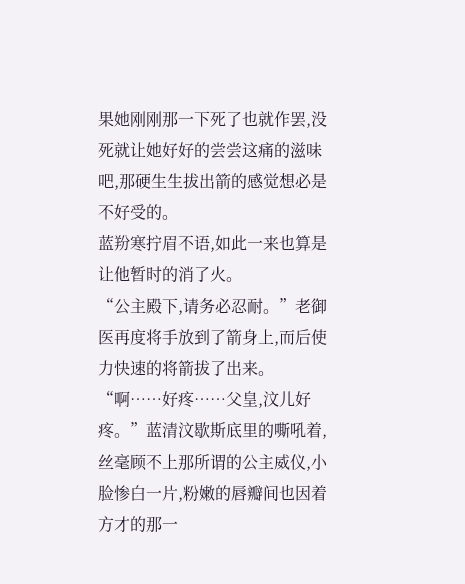果她刚刚那一下死了也就作罢,没死就让她好好的尝尝这痛的滋味吧,那硬生生拔出箭的感觉想必是不好受的。
蓝羒寒拧眉不语,如此一来也算是让他暂时的消了火。
“公主殿下,请务必忍耐。”老御医再度将手放到了箭身上,而后使力快速的将箭拔了出来。
“啊……好疼……父皇,汶儿好疼。”蓝清汶歇斯底里的嘶吼着,丝毫顾不上那所谓的公主威仪,小脸惨白一片,粉嫩的唇瓣间也因着方才的那一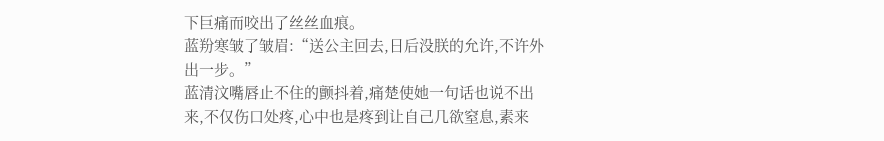下巨痛而咬出了丝丝血痕。
蓝羒寒皱了皱眉:“送公主回去,日后没朕的允许,不许外出一步。”
蓝清汶嘴唇止不住的颤抖着,痛楚使她一句话也说不出来,不仅伤口处疼,心中也是疼到让自己几欲窒息,素来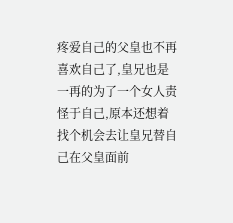疼爱自己的父皇也不再喜欢自己了,皇兄也是一再的为了一个女人责怪于自己,原本还想着找个机会去让皇兄替自己在父皇面前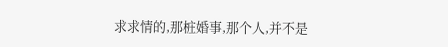求求情的,那桩婚事,那个人,并不是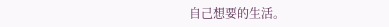自己想要的生活。